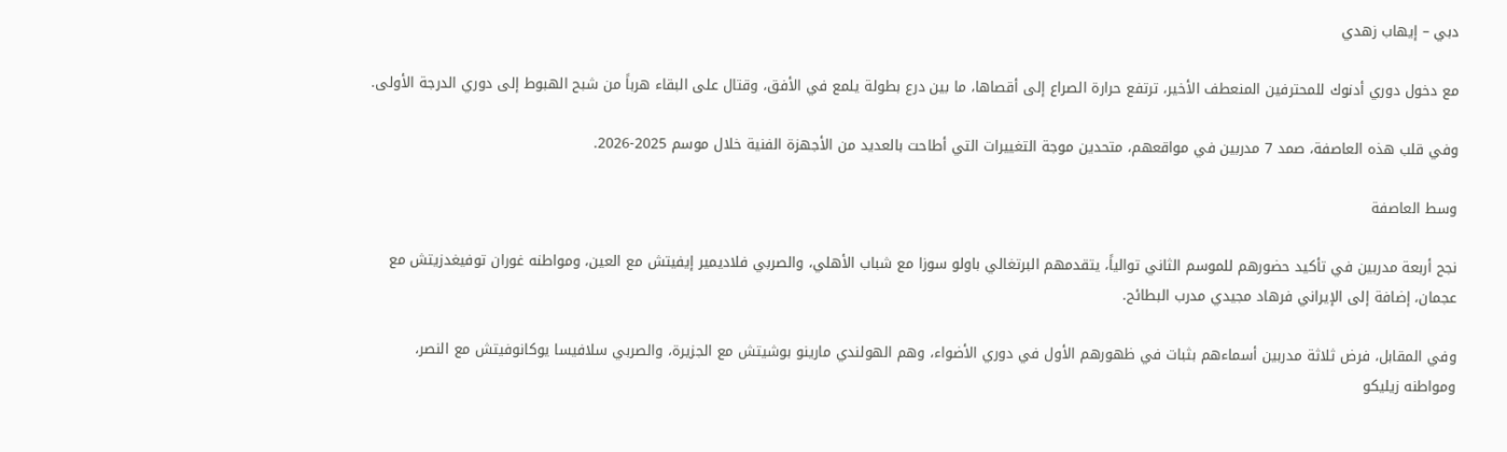دبي – إيهاب زهدي

مع دخول دوري أدنوك للمحترفين المنعطف الأخير، ترتفع حرارة الصراع إلى أقصاها، ما بين درع بطولة يلمع في الأفق، وقتال على البقاء هرباً من شبح الهبوط إلى دوري الدرجة الأولى.

وفي قلب هذه العاصفة، صمد 7 مدربين في مواقعهم، متحدين موجة التغييرات التي أطاحت بالعديد من الأجهزة الفنية خلال موسم 2025-2026.

وسط العاصفة

نجح أربعة مدربين في تأكيد حضورهم للموسم الثاني توالياً، يتقدمهم البرتغالي باولو سوزا مع شباب الأهلي، والصربي فلاديمير إيفيتش مع العين، ومواطنه غوران توفيغدزيتش مع عجمان، إضافة إلى الإيراني فرهاد مجيدي مدرب البطائح.

وفي المقابل، فرض ثلاثة مدربين أسماءهم بثبات في ظهورهم الأول في دوري الأضواء، وهم الهولندي مارينو بوشيتش مع الجزيرة، والصربي سلافيسا يوكانوفيتش مع النصر، ومواطنه زيليكو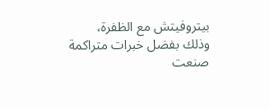بيتروفيتش مع الظفرة، وذلك بفضل خبرات متراكمة صنعت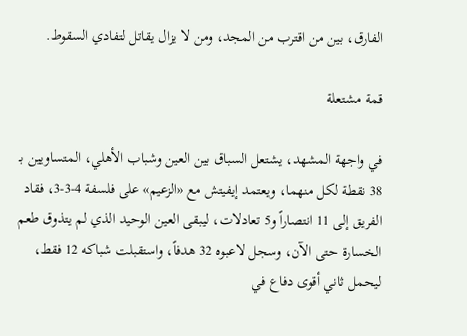الفارق، بين من اقترب من المجد، ومن لا يزال يقاتل لتفادي السقوط.

قمة مشتعلة

في واجهة المشهد، يشتعل السباق بين العين وشباب الأهلي، المتساويين بـ 38 نقطة لكل منهما، ويعتمد إيفيتش مع «الزعيم» على فلسفة 4-3-3، فقاد الفريق إلى 11 انتصاراً و5 تعادلات، ليبقى العين الوحيد الذي لم يتذوق طعم الخسارة حتى الآن، وسجل لاعبوه 32 هدفاً، واستقبلت شباكه 12 فقط، ليحمل ثاني أقوى دفاع في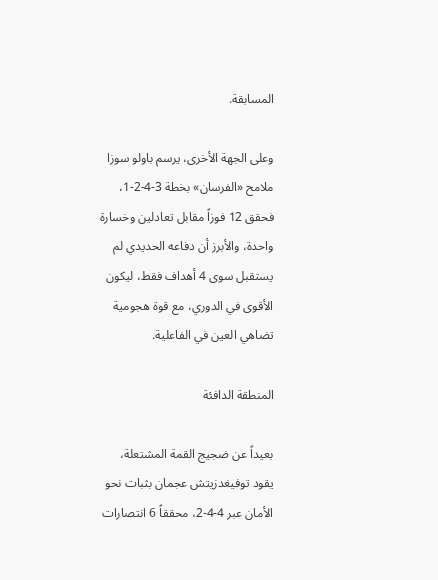المسابقة.

وعلى الجهة الأخرى، يرسم باولو سوزا ملامح «الفرسان» بخطة 3-4-2-1، فحقق 12 فوزاً مقابل تعادلين وخسارة واحدة، والأبرز أن دفاعه الحديدي لم يستقبل سوى 4 أهداف فقط، ليكون الأقوى في الدوري، مع قوة هجومية تضاهي العين في الفاعلية.

المنطقة الدافئة

بعيداً عن ضجيج القمة المشتعلة، يقود توفيغدزيتش عجمان بثبات نحو الأمان عبر 4-4-2، محققاً 6 انتصارات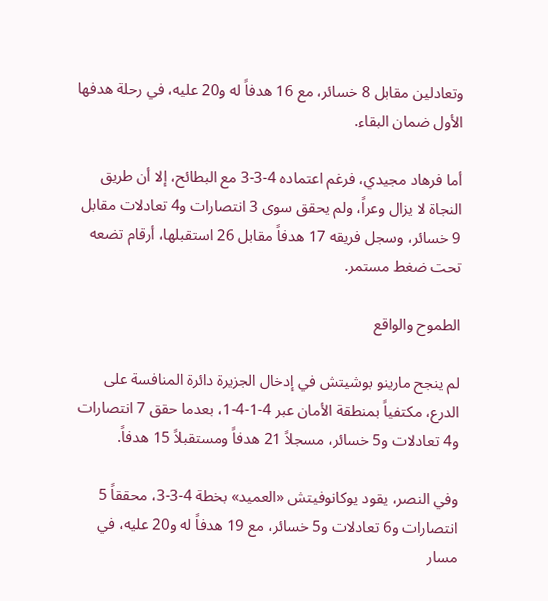وتعادلين مقابل 8 خسائر، مع 16 هدفاً له و20 عليه، في رحلة هدفها الأول ضمان البقاء.

أما فرهاد مجيدي، فرغم اعتماده 4-3-3 مع البطائح، إلا أن طريق النجاة لا يزال وعراً، ولم يحقق سوى 3 انتصارات و4 تعادلات مقابل 9 خسائر، وسجل فريقه 17 هدفاً مقابل 26 استقبلها، أرقام تضعه تحت ضغط مستمر.

الطموح والواقع

لم ينجح مارينو بوشيتش في إدخال الجزيرة دائرة المنافسة على الدرع، مكتفياً بمنطقة الأمان عبر 4-1-4-1، بعدما حقق 7 انتصارات و4 تعادلات و5 خسائر، مسجلاً 21 هدفاً ومستقبلاً 15 هدفاً.

وفي النصر، يقود يوكانوفيتش «العميد» بخطة 4-3-3، محققاً 5 انتصارات و6 تعادلات و5 خسائر، مع 19 هدفاً له و20 عليه، في مسار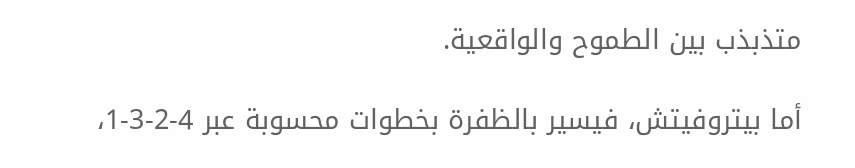متذبذب بين الطموح والواقعية.

أما بيتروفيتش، فيسير بالظفرة بخطوات محسوبة عبر 4-2-3-1،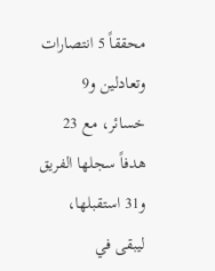محققاً 5 انتصارات وتعادلين و9 خسائر، مع 23 هدفاً سجلها الفريق و31 استقبلها، ليبقى في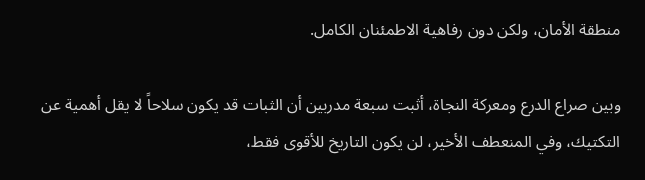منطقة الأمان، ولكن دون رفاهية الاطمئنان الكامل.

وبين صراع الدرع ومعركة النجاة، أثبت سبعة مدربين أن الثبات قد يكون سلاحاً لا يقل أهمية عن التكتيك، وفي المنعطف الأخير، لن يكون التاريخ للأقوى فقط،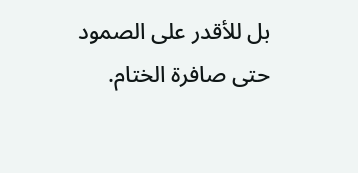بل للأقدر على الصمود حتى صافرة الختام.